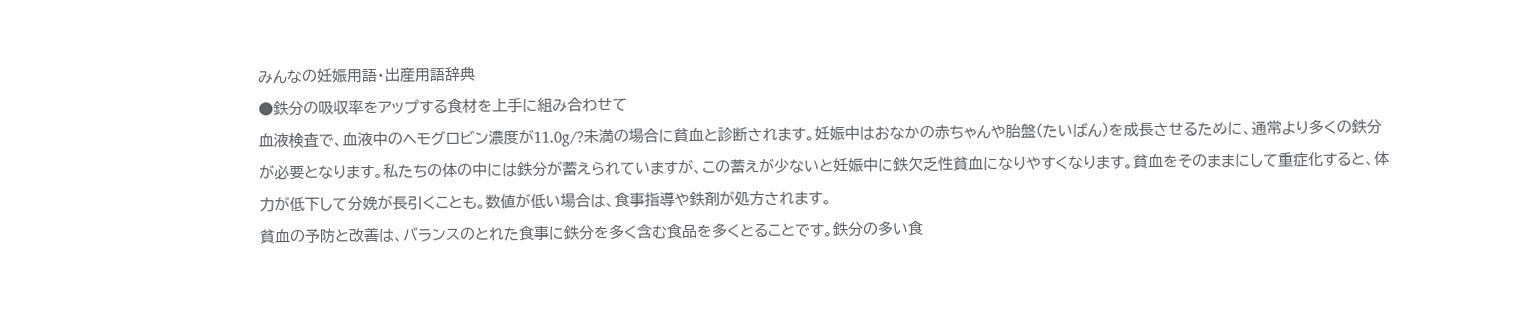みんなの妊娠用語・出産用語辞典
●鉄分の吸収率をアップする食材を上手に組み合わせて
血液検査で、血液中のヘモグロビン濃度が11.0g/?未満の場合に貧血と診断されます。妊娠中はおなかの赤ちゃんや胎盤(たいばん)を成長させるために、通常より多くの鉄分が必要となります。私たちの体の中には鉄分が蓄えられていますが、この蓄えが少ないと妊娠中に鉄欠乏性貧血になりやすくなります。貧血をそのままにして重症化すると、体力が低下して分娩が長引くことも。数値が低い場合は、食事指導や鉄剤が処方されます。
貧血の予防と改善は、バランスのとれた食事に鉄分を多く含む食品を多くとることです。鉄分の多い食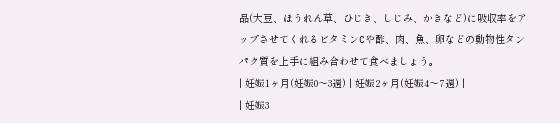品(大豆、ほうれん草、ひじき、しじみ、かきなど)に吸収率をアップさせてくれるビタミンCや酢、肉、魚、卵などの動物性タンパク質を上手に組み合わせて食べましょう。
| 妊娠1ヶ月(妊娠0〜3週) | 妊娠2ヶ月(妊娠4〜7週) |
| 妊娠3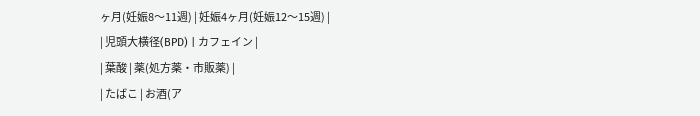ヶ月(妊娠8〜11週) | 妊娠4ヶ月(妊娠12〜15週) |
| 児頭大横径(BPD) | カフェイン |
| 葉酸 | 薬(処方薬・市販薬) |
| たばこ | お酒(ア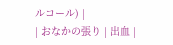ルコール) |
| おなかの張り | 出血 |